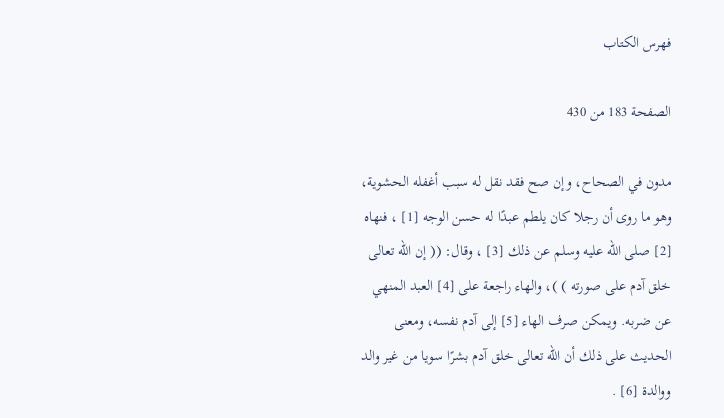فهرس الكتاب

الصفحة 183 من 430

مدون في الصحاح، وإن صح فقد نقل له سبب أغفله الحشوية، وهو ما روى أن رجلا كان يلطم عبدًا له حسن الوجه [1] ، فنهاه [2] صلى الله عليه وسلم عن ذلك [3] ، وقال: (( إن الله تعالى خلق آدم على صورته ) )، والهاء راجعة على [4] العبد المنهي عن ضربه. ويمكن صرف الهاء [5] إلى آدم نفسه، ومعنى الحديث على ذلك أن الله تعالى خلق آدم بشرًا سويا من غير والد ووالدة [6] .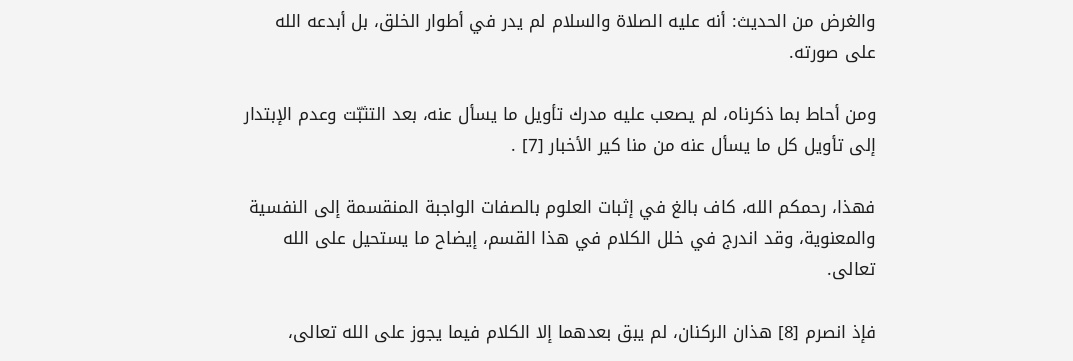والغرض من الحديث: أنه عليه الصلاة والسلام لم يدر في أطوار الخلق، بل أبدعه الله على صورته.

ومن أحاط بما ذكرناه، لم يصعب عليه مدرك تأويل ما يسأل عنه، بعد التثبّت وعدم الإبتدار إلى تأويل كل ما يسأل عنه من منا كير الأخبار [7] .

فهذا، رحمكم الله، كاف بالغ في إثبات العلوم بالصفات الواجبة المنقسمة إلى النفسية والمعنوية، وقد اندرج في خلل الكلام في هذا القسم، إيضاح ما يستحيل على الله تعالى.

فإذ انصرم [8] هذان الركنان، لم يبق بعدهما إلا الكلام فيما يجوز على الله تعالى،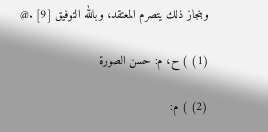وبنجاز ذلك يتصرم المعتقد، وبالله التوفيق [9] .@

(1) ) ح، م: حسن الصورة

(2) ) م: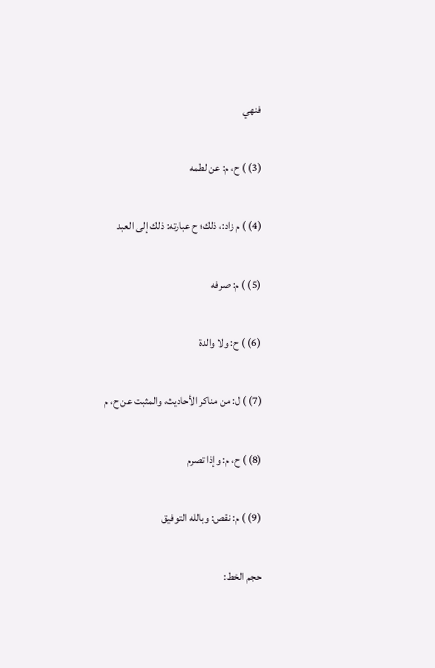فنهي

(3) ) ح، م: عن لطمه

(4) ) م زاد:، ذلك؛ ح عبارته: ذلك إلى العبد

(5) ) م: صرفه

(6) ) ح: ولا والدة

(7) ) ل: من مناكر الأحاديث، والمثبت عن ح، م

(8) ) ح، م: وإذا تصرم

(9) ) م: نقص: وبالله التوفيق

حجم الخط: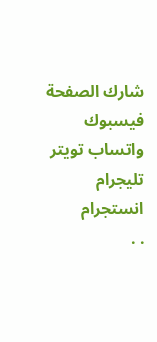شارك الصفحة
فيسبوك واتساب تويتر تليجرام انستجرام
. .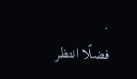.
فضلًا انتظر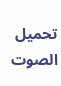تحميل الصوت